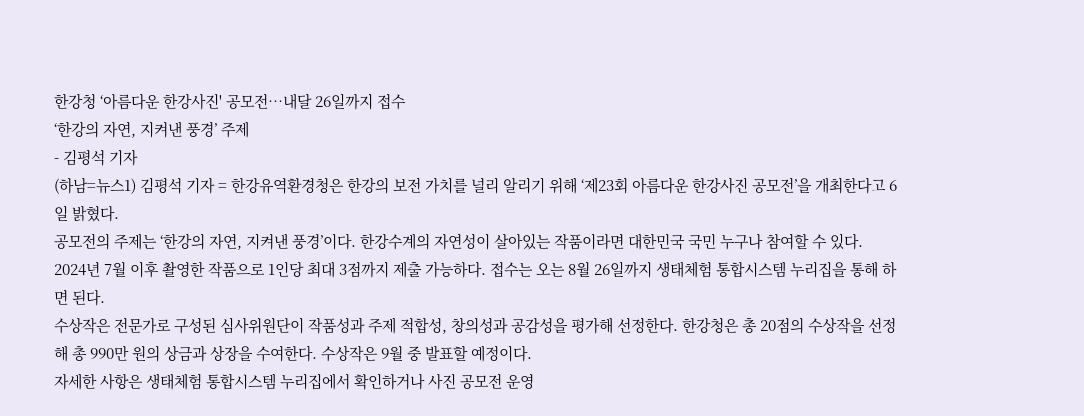한강청 ‘아름다운 한강사진' 공모전…내달 26일까지 접수
‘한강의 자연, 지켜낸 풍경’ 주제
- 김평석 기자
(하남=뉴스1) 김평석 기자 = 한강유역환경청은 한강의 보전 가치를 널리 알리기 위해 ‘제23회 아름다운 한강사진 공모전’을 개최한다고 6일 밝혔다.
공모전의 주제는 ‘한강의 자연, 지켜낸 풍경’이다. 한강수계의 자연성이 살아있는 작품이라면 대한민국 국민 누구나 참여할 수 있다.
2024년 7월 이후 촬영한 작품으로 1인당 최대 3점까지 제출 가능하다. 접수는 오는 8월 26일까지 생태체험 통합시스템 누리집을 통해 하면 된다.
수상작은 전문가로 구성된 심사위원단이 작품성과 주제 적합성, 창의성과 공감성을 평가해 선정한다. 한강청은 총 20점의 수상작을 선정해 총 990만 원의 상금과 상장을 수여한다. 수상작은 9월 중 발표할 예정이다.
자세한 사항은 생태체험 통합시스템 누리집에서 확인하거나 사진 공모전 운영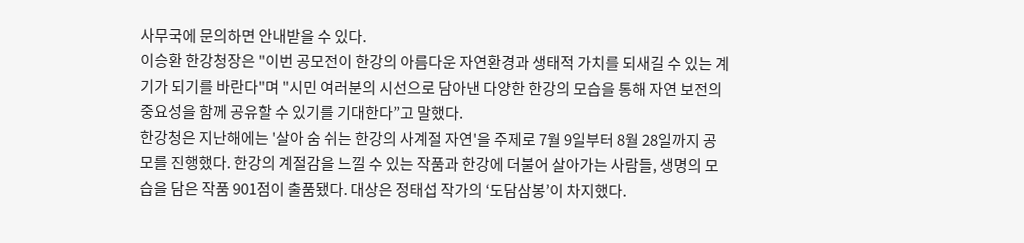사무국에 문의하면 안내받을 수 있다.
이승환 한강청장은 "이번 공모전이 한강의 아름다운 자연환경과 생태적 가치를 되새길 수 있는 계기가 되기를 바란다"며 "시민 여러분의 시선으로 담아낸 다양한 한강의 모습을 통해 자연 보전의 중요성을 함께 공유할 수 있기를 기대한다”고 말했다.
한강청은 지난해에는 '살아 숨 쉬는 한강의 사계절 자연'을 주제로 7월 9일부터 8월 28일까지 공모를 진행했다. 한강의 계절감을 느낄 수 있는 작품과 한강에 더불어 살아가는 사람들, 생명의 모습을 담은 작품 901점이 출품됐다. 대상은 정태섭 작가의 ‘도담삼봉’이 차지했다.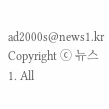ad2000s@news1.kr
Copyright ⓒ 뉴스1. All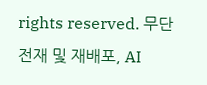rights reserved. 무단 전재 및 재배포, AI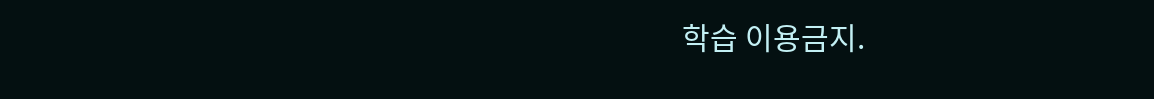학습 이용금지.